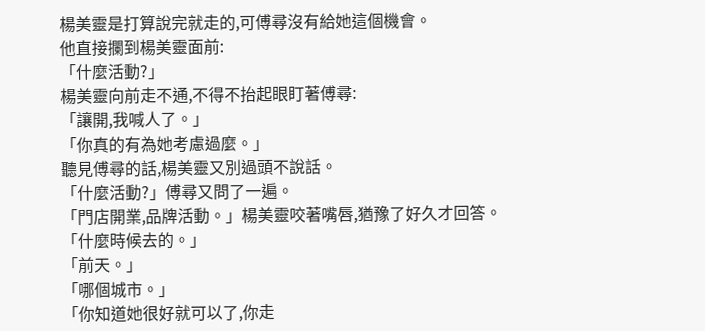楊美靈是打算說完就走的,可傅尋沒有給她這個機會。
他直接攔到楊美靈面前:
「什麼活動?」
楊美靈向前走不通,不得不抬起眼盯著傅尋:
「讓開,我喊人了。」
「你真的有為她考慮過麼。」
聽見傅尋的話,楊美靈又別過頭不說話。
「什麼活動?」傅尋又問了一遍。
「門店開業,品牌活動。」楊美靈咬著嘴唇,猶豫了好久才回答。
「什麼時候去的。」
「前天。」
「哪個城市。」
「你知道她很好就可以了,你走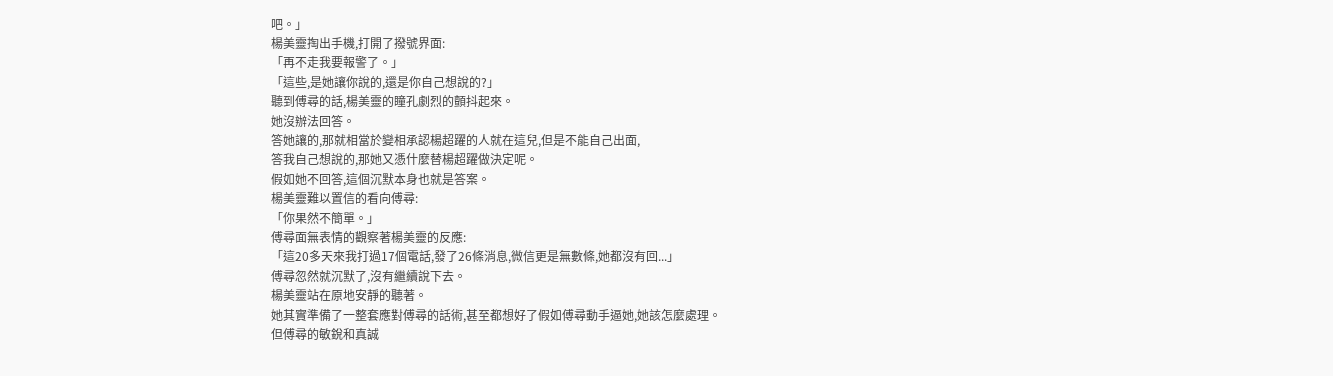吧。」
楊美靈掏出手機,打開了撥號界面:
「再不走我要報警了。」
「這些,是她讓你說的,還是你自己想說的?」
聽到傅尋的話,楊美靈的瞳孔劇烈的顫抖起來。
她沒辦法回答。
答她讓的,那就相當於變相承認楊超躍的人就在這兒,但是不能自己出面,
答我自己想說的,那她又憑什麼替楊超躍做決定呢。
假如她不回答,這個沉默本身也就是答案。
楊美靈難以置信的看向傅尋:
「你果然不簡單。」
傅尋面無表情的觀察著楊美靈的反應:
「這20多天來我打過17個電話,發了26條消息,微信更是無數條,她都沒有回...」
傅尋忽然就沉默了,沒有繼續說下去。
楊美靈站在原地安靜的聽著。
她其實準備了一整套應對傅尋的話術,甚至都想好了假如傅尋動手逼她,她該怎麼處理。
但傅尋的敏銳和真誠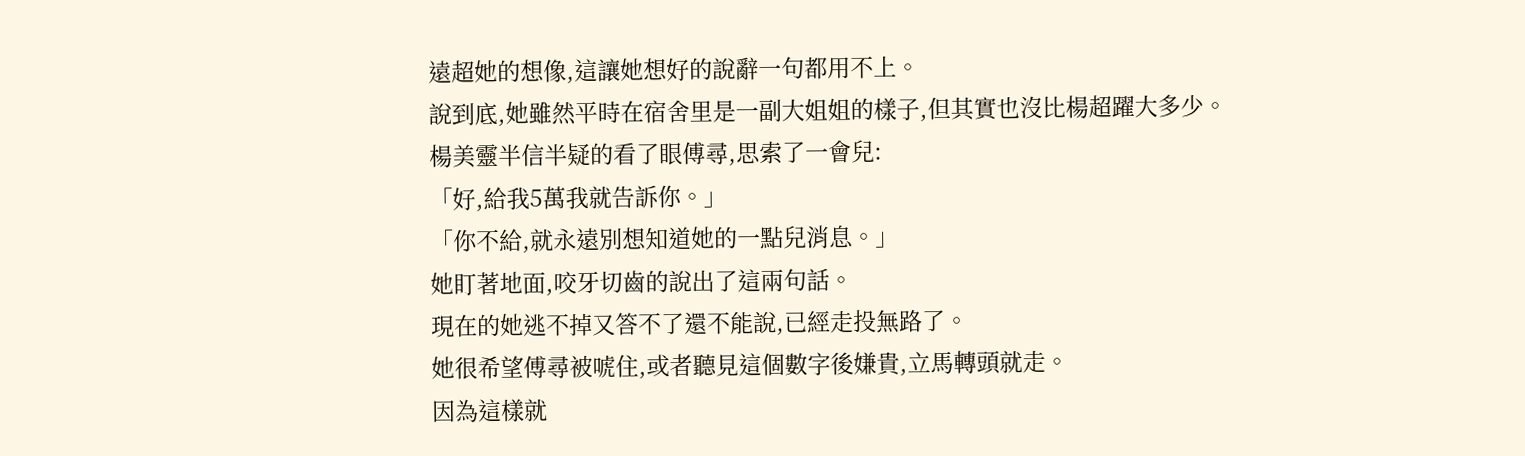遠超她的想像,這讓她想好的說辭一句都用不上。
說到底,她雖然平時在宿舍里是一副大姐姐的樣子,但其實也沒比楊超躍大多少。
楊美靈半信半疑的看了眼傅尋,思索了一會兒:
「好,給我5萬我就告訴你。」
「你不給,就永遠別想知道她的一點兒消息。」
她盯著地面,咬牙切齒的說出了這兩句話。
現在的她逃不掉又答不了還不能說,已經走投無路了。
她很希望傅尋被唬住,或者聽見這個數字後嫌貴,立馬轉頭就走。
因為這樣就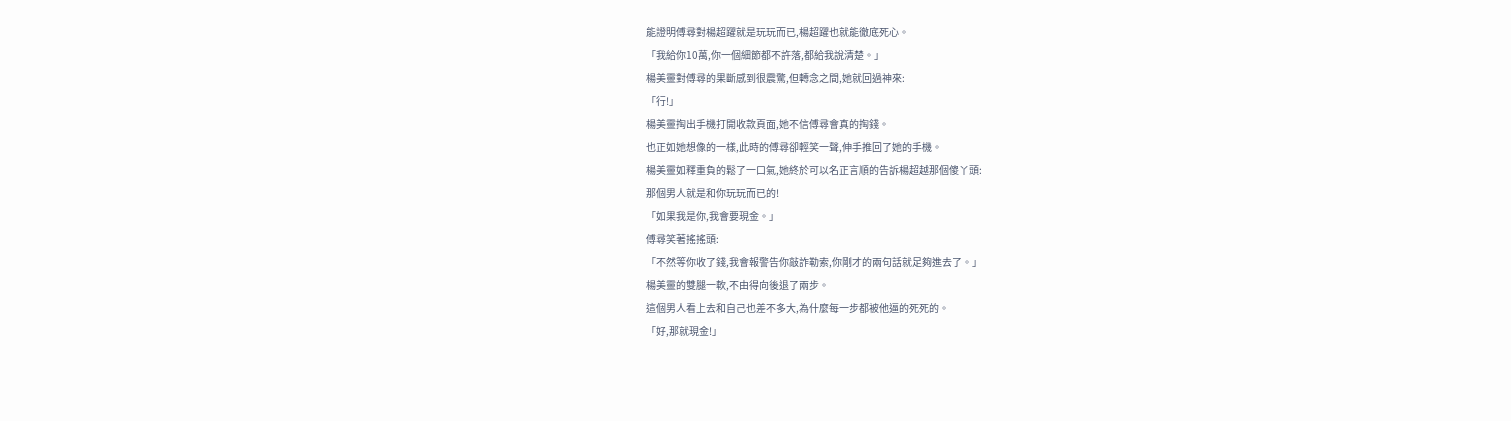能證明傅尋對楊超躍就是玩玩而已,楊超躍也就能徹底死心。
「我給你10萬,你一個細節都不許落,都給我說清楚。」
楊美靈對傅尋的果斷感到很震驚,但轉念之間,她就回過神來:
「行!」
楊美靈掏出手機打開收款頁面,她不信傅尋會真的掏錢。
也正如她想像的一樣,此時的傅尋卻輕笑一聲,伸手推回了她的手機。
楊美靈如釋重負的鬆了一口氣,她終於可以名正言順的告訴楊超越那個傻丫頭:
那個男人就是和你玩玩而已的!
「如果我是你,我會要現金。」
傅尋笑著搖搖頭:
「不然等你收了錢,我會報警告你敲詐勒索,你剛才的兩句話就足夠進去了。」
楊美靈的雙腿一軟,不由得向後退了兩步。
這個男人看上去和自己也差不多大,為什麼每一步都被他逼的死死的。
「好,那就現金!」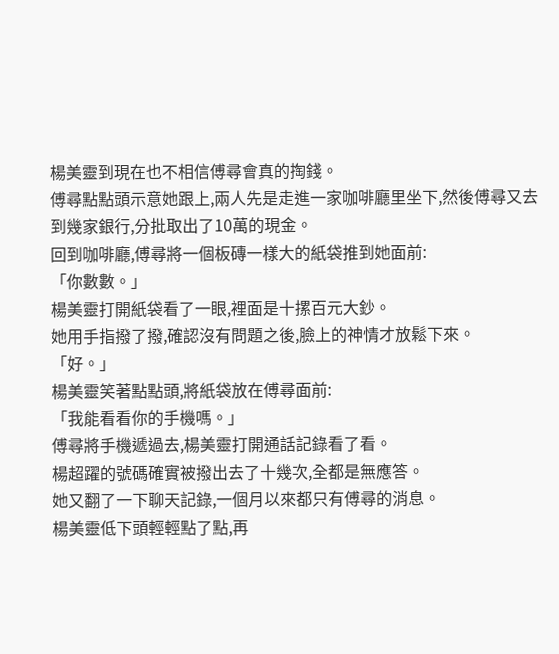楊美靈到現在也不相信傅尋會真的掏錢。
傅尋點點頭示意她跟上,兩人先是走進一家咖啡廳里坐下,然後傅尋又去到幾家銀行,分批取出了10萬的現金。
回到咖啡廳,傅尋將一個板磚一樣大的紙袋推到她面前:
「你數數。」
楊美靈打開紙袋看了一眼,裡面是十摞百元大鈔。
她用手指撥了撥,確認沒有問題之後,臉上的神情才放鬆下來。
「好。」
楊美靈笑著點點頭,將紙袋放在傅尋面前:
「我能看看你的手機嗎。」
傅尋將手機遞過去,楊美靈打開通話記錄看了看。
楊超躍的號碼確實被撥出去了十幾次,全都是無應答。
她又翻了一下聊天記錄,一個月以來都只有傅尋的消息。
楊美靈低下頭輕輕點了點,再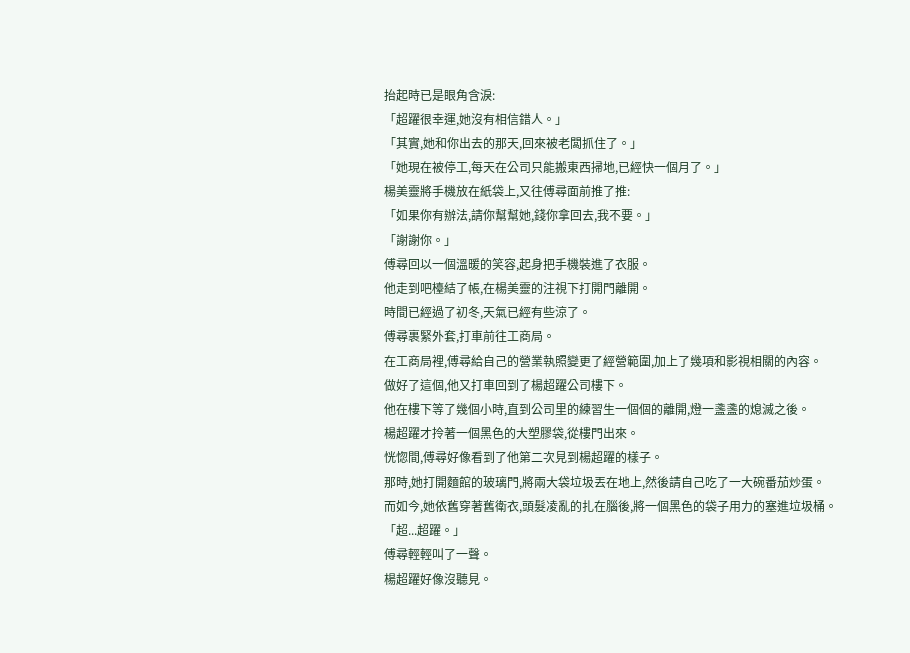抬起時已是眼角含淚:
「超躍很幸運,她沒有相信錯人。」
「其實,她和你出去的那天,回來被老闆抓住了。」
「她現在被停工,每天在公司只能搬東西掃地,已經快一個月了。」
楊美靈將手機放在紙袋上,又往傅尋面前推了推:
「如果你有辦法,請你幫幫她,錢你拿回去,我不要。」
「謝謝你。」
傅尋回以一個溫暖的笑容,起身把手機裝進了衣服。
他走到吧檯結了帳,在楊美靈的注視下打開門離開。
時間已經過了初冬,天氣已經有些涼了。
傅尋裹緊外套,打車前往工商局。
在工商局裡,傅尋給自己的營業執照變更了經營範圍,加上了幾項和影視相關的內容。
做好了這個,他又打車回到了楊超躍公司樓下。
他在樓下等了幾個小時,直到公司里的練習生一個個的離開,燈一盞盞的熄滅之後。
楊超躍才拎著一個黑色的大塑膠袋,從樓門出來。
恍惚間,傅尋好像看到了他第二次見到楊超躍的樣子。
那時,她打開麵館的玻璃門,將兩大袋垃圾丟在地上,然後請自己吃了一大碗番茄炒蛋。
而如今,她依舊穿著舊衛衣,頭髮凌亂的扎在腦後,將一個黑色的袋子用力的塞進垃圾桶。
「超...超躍。」
傅尋輕輕叫了一聲。
楊超躍好像沒聽見。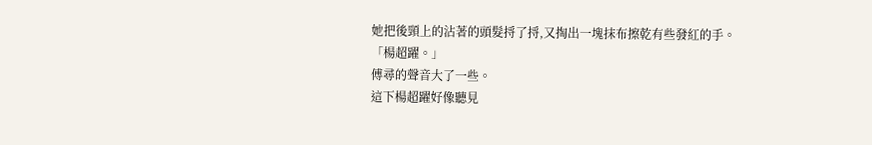她把後頸上的沾著的頭髮捋了捋,又掏出一塊抹布擦乾有些發紅的手。
「楊超躍。」
傅尋的聲音大了一些。
這下楊超躍好像聽見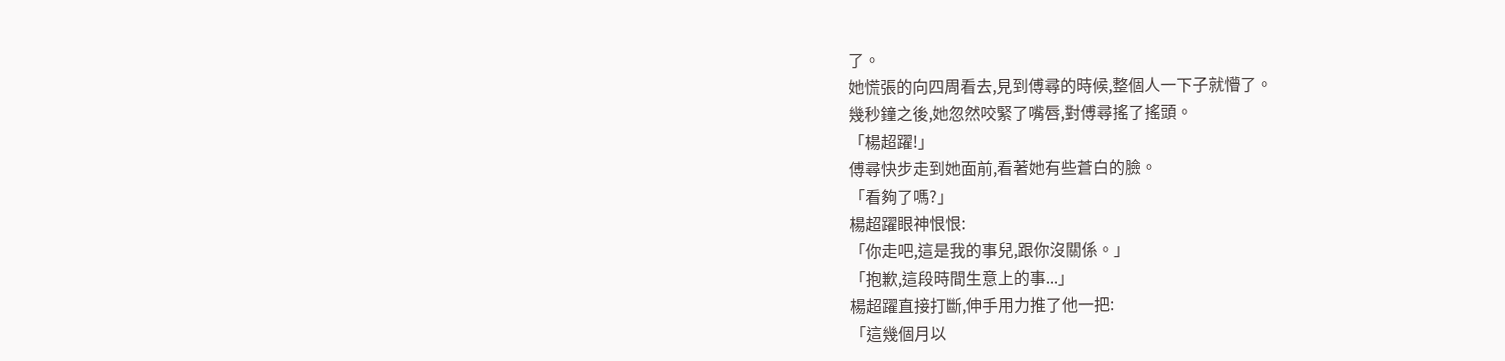了。
她慌張的向四周看去,見到傅尋的時候,整個人一下子就懵了。
幾秒鐘之後,她忽然咬緊了嘴唇,對傅尋搖了搖頭。
「楊超躍!」
傅尋快步走到她面前,看著她有些蒼白的臉。
「看夠了嗎?」
楊超躍眼神恨恨:
「你走吧,這是我的事兒,跟你沒關係。」
「抱歉,這段時間生意上的事...」
楊超躍直接打斷,伸手用力推了他一把:
「這幾個月以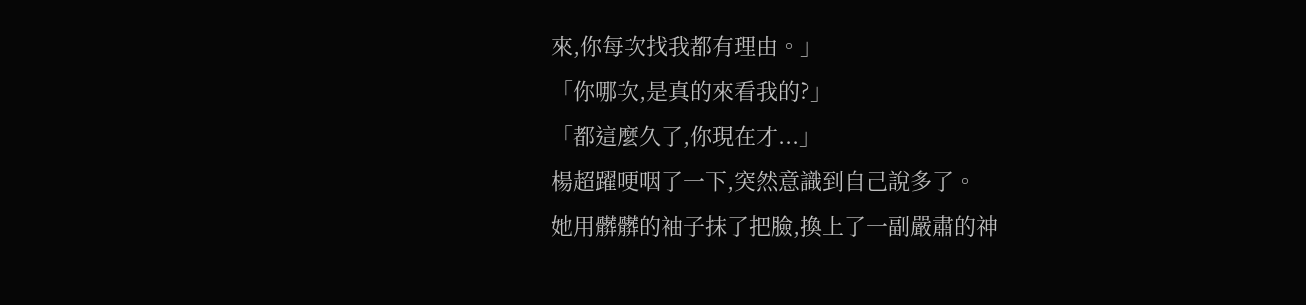來,你每次找我都有理由。」
「你哪次,是真的來看我的?」
「都這麼久了,你現在才...」
楊超躍哽咽了一下,突然意識到自己說多了。
她用髒髒的袖子抹了把臉,換上了一副嚴肅的神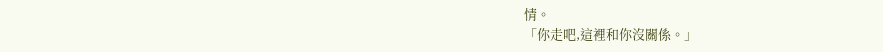情。
「你走吧,這裡和你沒關係。」